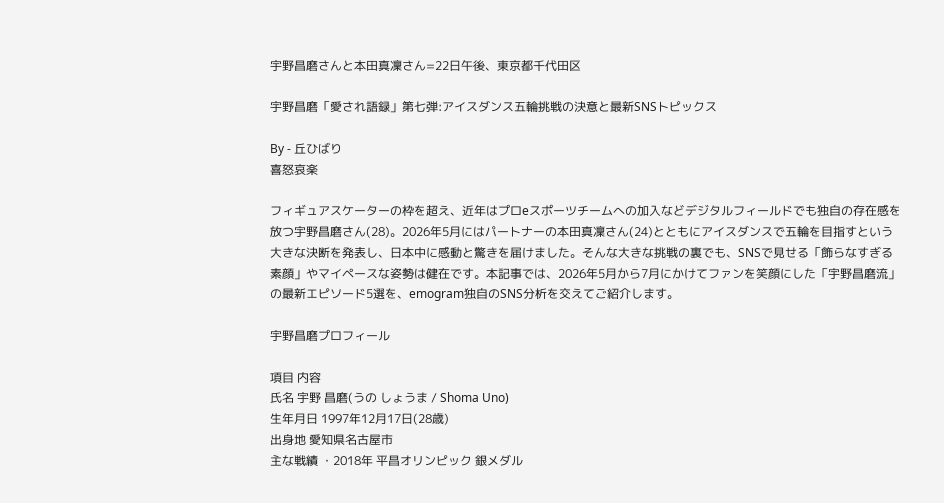宇野昌磨さんと本田真凜さん=22日午後、東京都千代田区

宇野昌磨「愛され語録」第七弾:アイスダンス五輪挑戦の決意と最新SNSトピックス

By - 丘ひばり
喜怒哀楽

フィギュアスケーターの枠を超え、近年はプロeスポーツチームへの加入などデジタルフィールドでも独自の存在感を放つ宇野昌磨さん(28)。2026年5月にはパートナーの本田真凜さん(24)とともにアイスダンスで五輪を目指すという大きな決断を発表し、日本中に感動と驚きを届けました。そんな大きな挑戦の裏でも、SNSで見せる「飾らなすぎる素顔」やマイペースな姿勢は健在です。本記事では、2026年5月から7月にかけてファンを笑顔にした「宇野昌磨流」の最新エピソード5選を、emogram独自のSNS分析を交えてご紹介します。

宇野昌磨プロフィール

項目 内容
氏名 宇野 昌磨(うの しょうま / Shoma Uno)
生年月日 1997年12月17日(28歳)
出身地 愛知県名古屋市
主な戦績 ・2018年 平昌オリンピック 銀メダル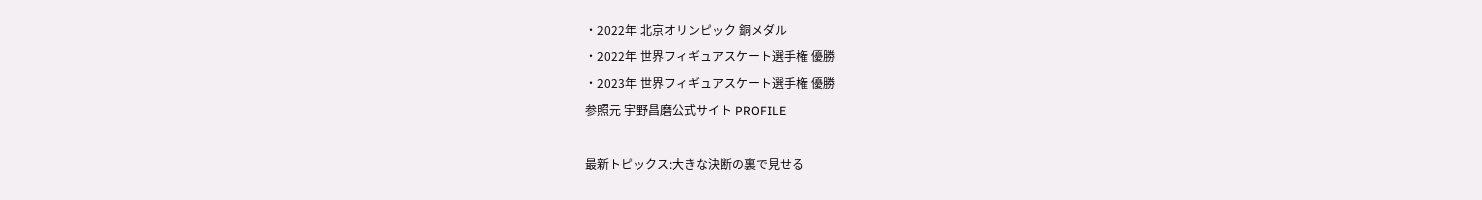・2022年 北京オリンピック 銅メダル
・2022年 世界フィギュアスケート選手権 優勝
・2023年 世界フィギュアスケート選手権 優勝
参照元 宇野昌磨公式サイト PROFILE

最新トピックス:大きな決断の裏で見せる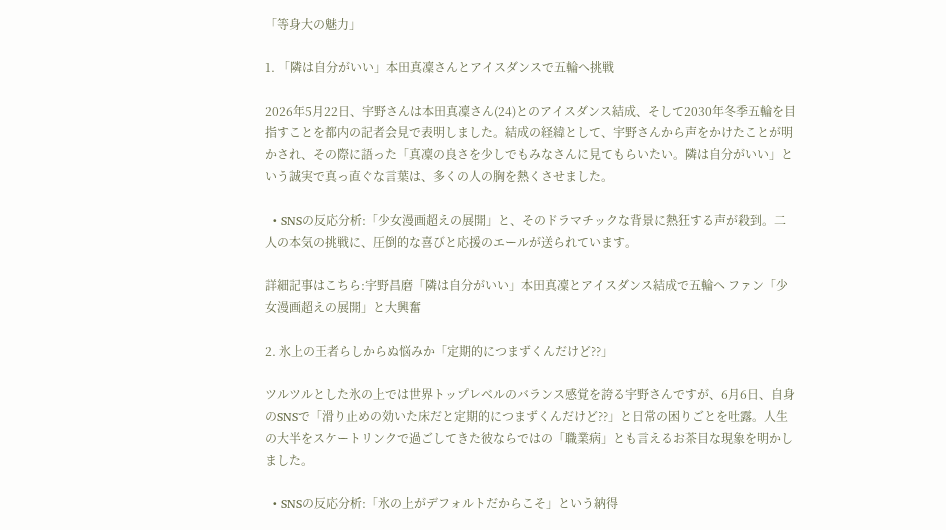「等身大の魅力」

1. 「隣は自分がいい」本田真凜さんとアイスダンスで五輪へ挑戦

2026年5月22日、宇野さんは本田真凜さん(24)とのアイスダンス結成、そして2030年冬季五輪を目指すことを都内の記者会見で表明しました。結成の経緯として、宇野さんから声をかけたことが明かされ、その際に語った「真凜の良さを少しでもみなさんに見てもらいたい。隣は自分がいい」という誠実で真っ直ぐな言葉は、多くの人の胸を熱くさせました。

  • SNSの反応分析:「少女漫画超えの展開」と、そのドラマチックな背景に熱狂する声が殺到。二人の本気の挑戦に、圧倒的な喜びと応援のエールが送られています。

詳細記事はこちら:宇野昌磨「隣は自分がいい」本田真凜とアイスダンス結成で五輪へ ファン「少女漫画超えの展開」と大興奮

2. 氷上の王者らしからぬ悩みか「定期的につまずくんだけど??」

ツルツルとした氷の上では世界トップレベルのバランス感覚を誇る宇野さんですが、6月6日、自身のSNSで「滑り止めの効いた床だと定期的につまずくんだけど??」と日常の困りごとを吐露。人生の大半をスケートリンクで過ごしてきた彼ならではの「職業病」とも言えるお茶目な現象を明かしました。

  • SNSの反応分析:「氷の上がデフォルトだからこそ」という納得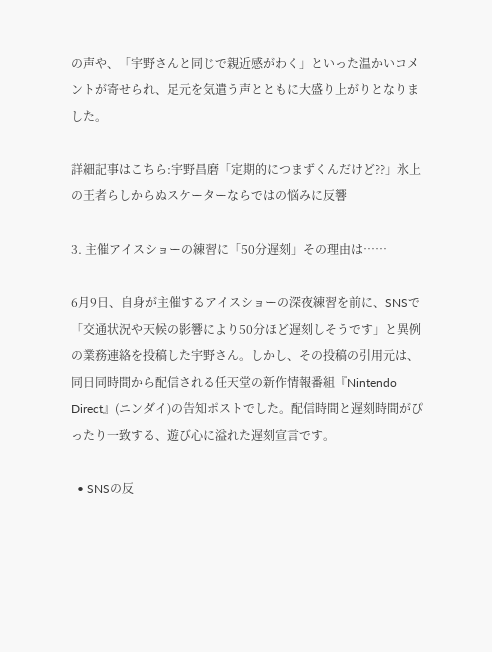の声や、「宇野さんと同じで親近感がわく」といった温かいコメントが寄せられ、足元を気遣う声とともに大盛り上がりとなりました。

詳細記事はこちら:宇野昌磨「定期的につまずくんだけど??」氷上の王者らしからぬスケーターならではの悩みに反響

3. 主催アイスショーの練習に「50分遅刻」その理由は……

6月9日、自身が主催するアイスショーの深夜練習を前に、SNSで「交通状況や天候の影響により50分ほど遅刻しそうです」と異例の業務連絡を投稿した宇野さん。しかし、その投稿の引用元は、同日同時間から配信される任天堂の新作情報番組『Nintendo Direct』(ニンダイ)の告知ポストでした。配信時間と遅刻時間がぴったり一致する、遊び心に溢れた遅刻宣言です。

  • SNSの反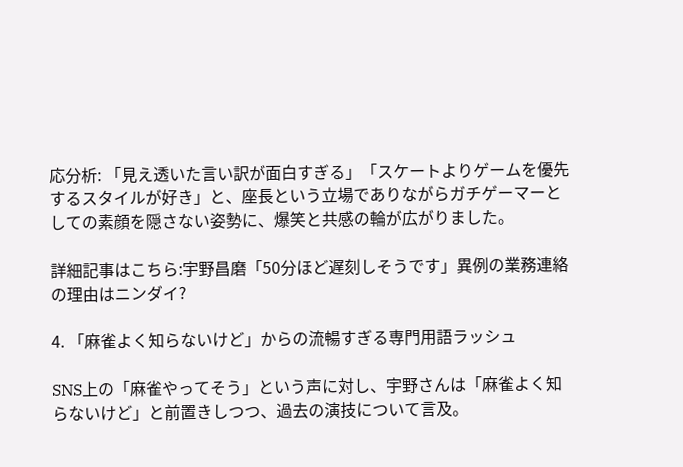応分析: 「見え透いた言い訳が面白すぎる」「スケートよりゲームを優先するスタイルが好き」と、座長という立場でありながらガチゲーマーとしての素顔を隠さない姿勢に、爆笑と共感の輪が広がりました。

詳細記事はこちら:宇野昌磨「50分ほど遅刻しそうです」異例の業務連絡の理由はニンダイ?

4. 「麻雀よく知らないけど」からの流暢すぎる専門用語ラッシュ

SNS上の「麻雀やってそう」という声に対し、宇野さんは「麻雀よく知らないけど」と前置きしつつ、過去の演技について言及。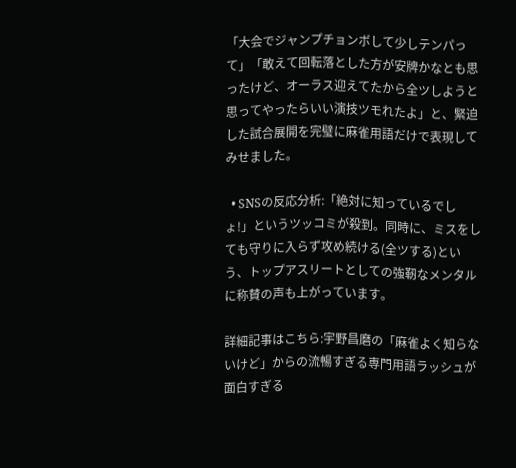「大会でジャンプチョンボして少しテンパって」「敢えて回転落とした方が安牌かなとも思ったけど、オーラス迎えてたから全ツしようと思ってやったらいい演技ツモれたよ」と、緊迫した試合展開を完璧に麻雀用語だけで表現してみせました。

  • SNSの反応分析:「絶対に知っているでしょ!」というツッコミが殺到。同時に、ミスをしても守りに入らず攻め続ける(全ツする)という、トップアスリートとしての強靭なメンタルに称賛の声も上がっています。

詳細記事はこちら:宇野昌磨の「麻雀よく知らないけど」からの流暢すぎる専門用語ラッシュが面白すぎる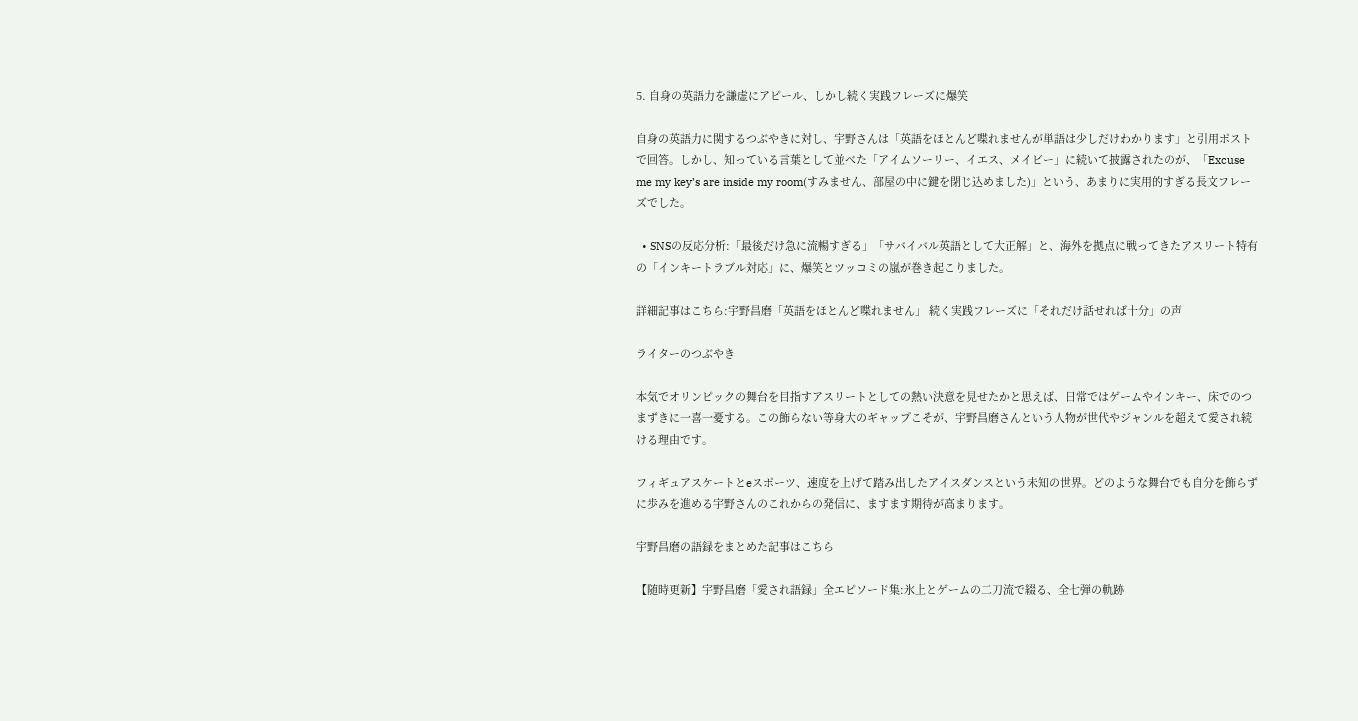5. 自身の英語力を謙虚にアピール、しかし続く実践フレーズに爆笑

自身の英語力に関するつぶやきに対し、宇野さんは「英語をほとんど喋れませんが単語は少しだけわかります」と引用ポストで回答。しかし、知っている言葉として並べた「アイムソーリー、イエス、メイビー」に続いて披露されたのが、「Excuse me my key’s are inside my room(すみません、部屋の中に鍵を閉じ込めました)」という、あまりに実用的すぎる長文フレーズでした。

  • SNSの反応分析:「最後だけ急に流暢すぎる」「サバイバル英語として大正解」と、海外を拠点に戦ってきたアスリート特有の「インキートラブル対応」に、爆笑とツッコミの嵐が巻き起こりました。

詳細記事はこちら:宇野昌磨「英語をほとんど喋れません」 続く実践フレーズに「それだけ話せれば十分」の声

ライターのつぶやき

本気でオリンピックの舞台を目指すアスリートとしての熱い決意を見せたかと思えば、日常ではゲームやインキー、床でのつまずきに一喜一憂する。この飾らない等身大のギャップこそが、宇野昌磨さんという人物が世代やジャンルを超えて愛され続ける理由です。

フィギュアスケートとeスポーツ、速度を上げて踏み出したアイスダンスという未知の世界。どのような舞台でも自分を飾らずに歩みを進める宇野さんのこれからの発信に、ますます期待が高まります。

宇野昌磨の語録をまとめた記事はこちら

【随時更新】宇野昌磨「愛され語録」全エピソード集:氷上とゲームの二刀流で綴る、全七弾の軌跡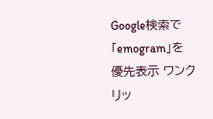Google検索で「emogram」を優先表示 ワンクリッ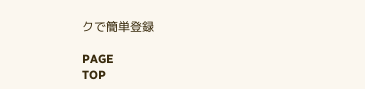クで簡単登録

PAGE
TOP